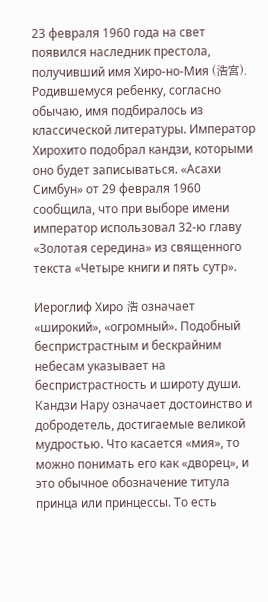23 февраля 1960 года на свет появился наследник престола, получивший имя Хиро-но-Мия (浩宮). Родившемуся ребенку, согласно обычаю, имя подбиралось из классической литературы. Император Хирохито подобрал кандзи, которыми оно будет записываться. «Асахи Симбун» от 29 февраля 1960 сообщила, что при выборе имени император использовал 32‑ю главу «Золотая середина» из священного текста «Четыре книги и пять сутр».

Иероглиф Хиро 浩 означает «широкий», «огромный». Подобный беспристрастным и бескрайним небесам указывает на беспристрастность и широту души. Кандзи Нару означает достоинство и добродетель, достигаемые великой мудростью. Что касается «мия», то можно понимать его как «дворец», и это обычное обозначение титула принца или принцессы. То есть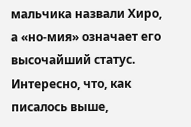мальчика назвали Хиро, а «но-мия» означает его высочайший статус. Интересно, что, как писалось выше,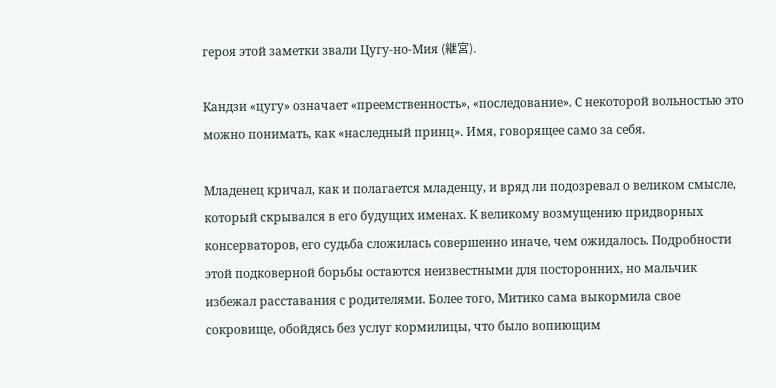героя этой заметки звали Цугу-но-Мия (継宮).

Кандзи «цугу» означает «преемственность», «последование». С некоторой вольностью это можно понимать, как «наследный принц». Имя, говорящее само за себя.

Младенец кричал, как и полагается младенцу, и вряд ли подозревал о великом смысле, который скрывался в его будущих именах. К великому возмущению придворных консерваторов, его судьба сложилась совершенно иначе, чем ожидалось. Подробности этой подковерной борьбы остаются неизвестными для посторонних, но мальчик избежал расставания с родителями. Более того, Митико сама выкормила свое сокровище, обойдясь без услуг кормилицы, что было вопиющим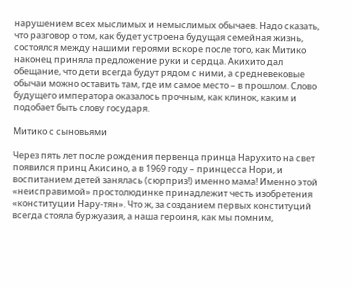нарушением всех мыслимых и немыслимых обычаев. Надо сказать, что разговор о том, как будет устроена будущая семейная жизнь, состоялся между нашими героями вскоре после того, как Митико наконец приняла предложение руки и сердца. Акихито дал обещание, что дети всегда будут рядом с ними, а средневековые обычаи можно оставить там, где им самое место – в прошлом. Слово будущего императора оказалось прочным, как клинок, каким и подобает быть слову государя.

Митико с сыновьями

Через пять лет после рождения первенца принца Нарухито на свет появился принц Акисино, а в 1969 году – принцесса Нори, и воспитанием детей занялась (сюрприз!) именно мама! Именно этой «неисправимой» простолюдинке принадлежит честь изобретения «конституции Нару-тян». Что ж, за созданием первых конституций всегда стояла буржуазия, а наша героиня, как мы помним,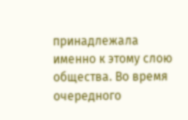принадлежала именно к этому слою общества. Во время очередного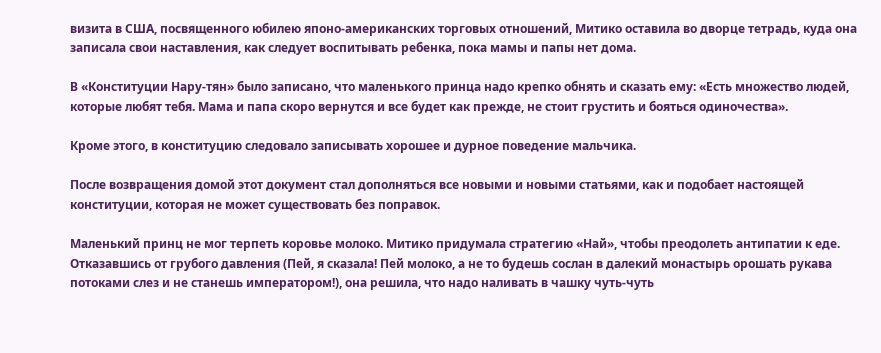визита в США, посвященного юбилею японо-американских торговых отношений, Митико оставила во дворце тетрадь, куда она записала свои наставления, как следует воспитывать ребенка, пока мамы и папы нет дома.

В «Конституции Нару-тян» было записано, что маленького принца надо крепко обнять и сказать ему: «Есть множество людей, которые любят тебя. Мама и папа скоро вернутся и все будет как прежде, не стоит грустить и бояться одиночества».

Кроме этого, в конституцию следовало записывать хорошее и дурное поведение мальчика.

После возвращения домой этот документ стал дополняться все новыми и новыми статьями, как и подобает настоящей конституции, которая не может существовать без поправок.

Маленький принц не мог терпеть коровье молоко. Митико придумала стратегию «Най», чтобы преодолеть антипатии к еде. Отказавшись от грубого давления (Пей, я сказала! Пей молоко, а не то будешь сослан в далекий монастырь орошать рукава потоками слез и не станешь императором!), она решила, что надо наливать в чашку чуть-чуть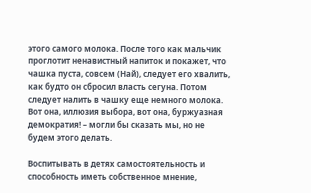этого самого молока. После того как мальчик проглотит ненавистный напиток и покажет, что чашка пуста, совсем (Най), следует его хвалить, как будто он сбросил власть сегуна. Потом следует налить в чашку еще немного молока. Вот она, иллюзия выбора, вот она, буржуазная демократия! – могли бы сказать мы, но не будем этого делать.

Воспитывать в детях самостоятельность и способность иметь собственное мнение,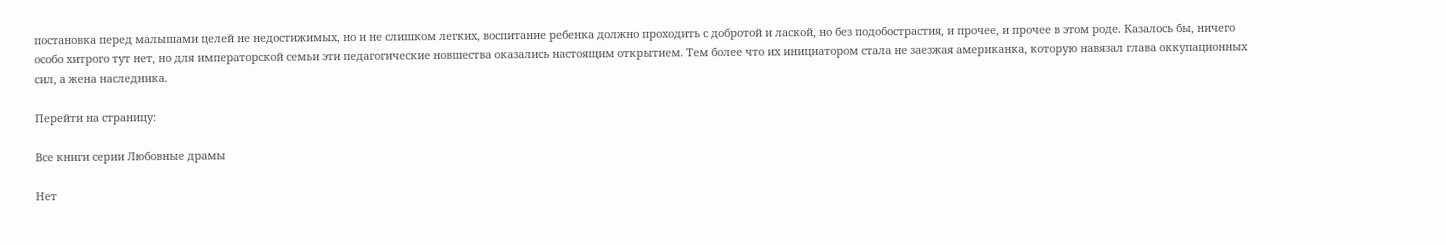постановка перед малышами целей не недостижимых, но и не слишком легких, воспитание ребенка должно проходить с добротой и лаской, но без подобострастия, и прочее, и прочее в этом роде. Казалось бы, ничего особо хитрого тут нет, но для императорской семьи эти педагогические новшества оказались настоящим открытием. Тем более что их инициатором стала не заезжая американка, которую навязал глава оккупационных сил, а жена наследника.

Перейти на страницу:

Все книги серии Любовные драмы

Нет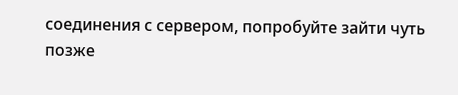соединения с сервером, попробуйте зайти чуть позже